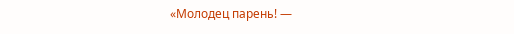«Молодец парень! —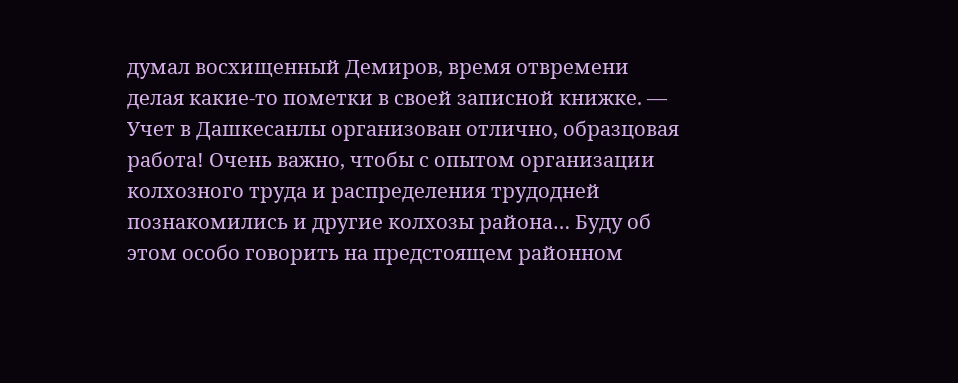думал восхищенный Демиров, время отвремени делая какие-то пометки в своей записной книжке. — Учет в Дашкесанлы организован отлично, образцовая работа! Очень важно, чтобы с опытом организации колхозного труда и распределения трудодней познакомились и другие колхозы района… Буду об этом особо говорить на предстоящем районном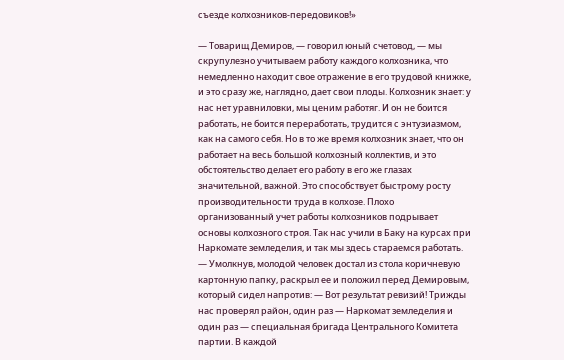съезде колхозников-передовиков!»

— Товарищ Демиров, — говорил юный счетовод, — мы скрупулезно учитываем работу каждого колхозника, что немедленно находит свое отражение в его трудовой книжке, и это сразу же, наглядно, дает свои плоды. Колхозник знает: у нас нет уравниловки, мы ценим работяг. И он не боится работать, не боится переработать, трудится с энтузиазмом, как на самого себя. Но в то же время колхозник знает, что он работает на весь большой колхозный коллектив, и это обстоятельство делает его работу в его же глазах значительной, важной. Это способствует быстрому росту производительности труда в колхозе. Плохо организованный учет работы колхозников подрывает основы колхозного строя. Так нас учили в Баку на курсах при Наркомате земледелия, и так мы здесь стараемся работать. — Умолкнув, молодой человек достал из стола коричневую картонную папку, раскрыл ее и положил перед Демировым, который сидел напротив: — Вот результат ревизий! Трижды нас проверял район, один раз — Наркомат земледелия и один раз — специальная бригада Центрального Комитета партии. В каждой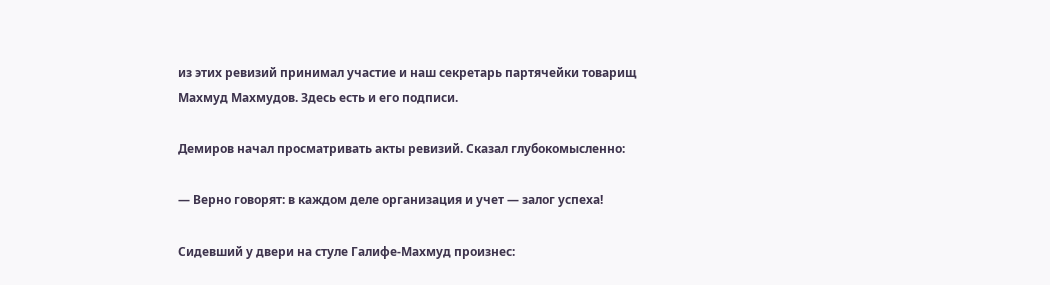из этих ревизий принимал участие и наш секретарь партячейки товарищ Махмуд Махмудов. Здесь есть и его подписи.

Демиров начал просматривать акты ревизий. Сказал глубокомысленно:

— Верно говорят: в каждом деле организация и учет — залог успеха!

Сидевший у двери на стуле Галифе-Махмуд произнес: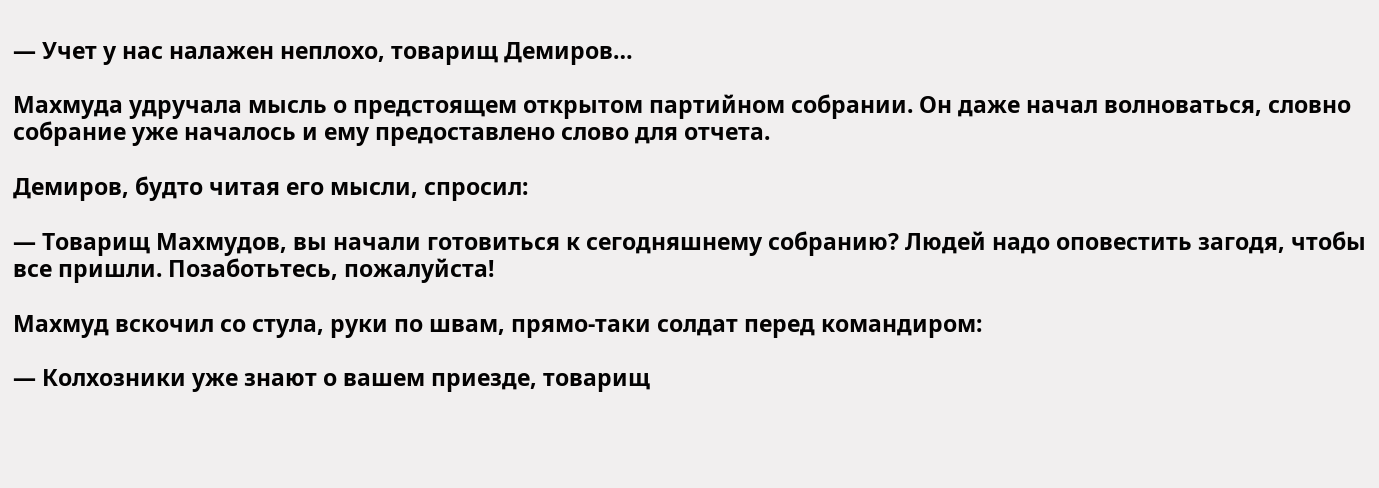— Учет у нас налажен неплохо, товарищ Демиров…

Махмуда удручала мысль о предстоящем открытом партийном собрании. Он даже начал волноваться, словно собрание уже началось и ему предоставлено слово для отчета.

Демиров, будто читая его мысли, спросил:

— Товарищ Махмудов, вы начали готовиться к сегодняшнему собранию? Людей надо оповестить загодя, чтобы все пришли. Позаботьтесь, пожалуйста!

Махмуд вскочил со стула, руки по швам, прямо-таки солдат перед командиром:

— Колхозники уже знают о вашем приезде, товарищ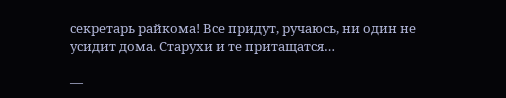секретарь райкома! Все придут, ручаюсь, ни один не усидит дома. Старухи и те притащатся…

—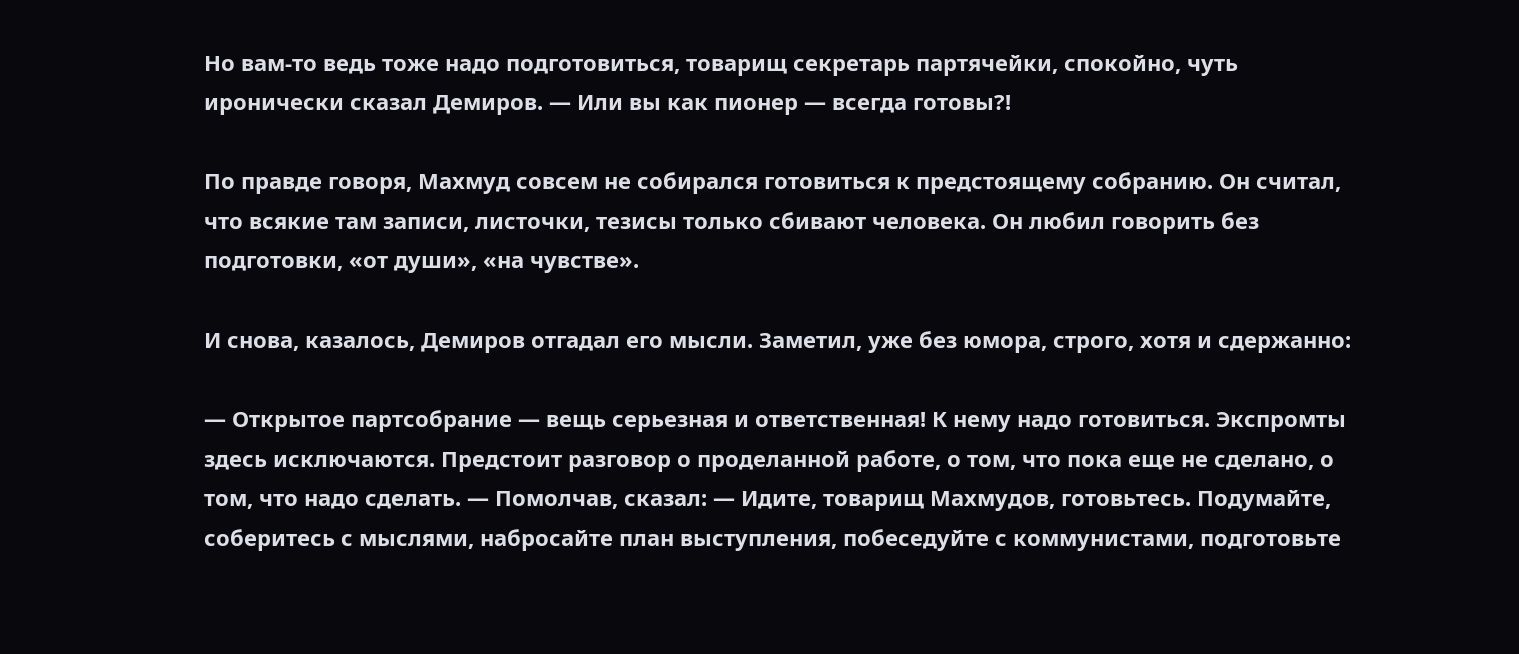Но вам-то ведь тоже надо подготовиться, товарищ секретарь партячейки, спокойно, чуть иронически сказал Демиров. — Или вы как пионер — всегда готовы?!

По правде говоря, Махмуд совсем не собирался готовиться к предстоящему собранию. Он считал, что всякие там записи, листочки, тезисы только сбивают человека. Он любил говорить без подготовки, «от души», «на чувстве».

И снова, казалось, Демиров отгадал его мысли. Заметил, уже без юмора, строго, хотя и сдержанно:

— Открытое партсобрание — вещь серьезная и ответственная! К нему надо готовиться. Экспромты здесь исключаются. Предстоит разговор о проделанной работе, о том, что пока еще не сделано, о том, что надо сделать. — Помолчав, сказал: — Идите, товарищ Махмудов, готовьтесь. Подумайте, соберитесь с мыслями, набросайте план выступления, побеседуйте с коммунистами, подготовьте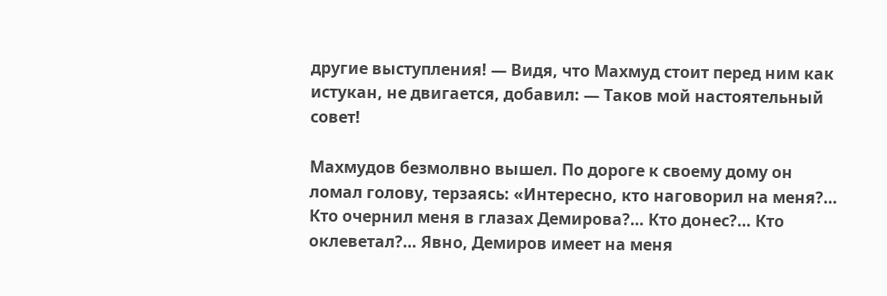другие выступления! — Видя, что Махмуд стоит перед ним как истукан, не двигается, добавил: — Таков мой настоятельный совет!

Махмудов безмолвно вышел. По дороге к своему дому он ломал голову, терзаясь: «Интересно, кто наговорил на меня?… Кто очернил меня в глазах Демирова?… Кто донес?… Кто оклеветал?… Явно, Демиров имеет на меня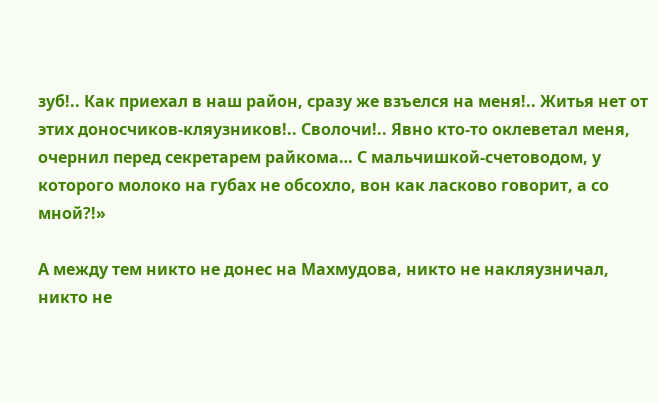зуб!.. Как приехал в наш район, сразу же взъелся на меня!.. Житья нет от этих доносчиков-кляузников!.. Сволочи!.. Явно кто-то оклеветал меня, очернил перед секретарем райкома… С мальчишкой-счетоводом, у которого молоко на губах не обсохло, вон как ласково говорит, а со мной?!»

А между тем никто не донес на Махмудова, никто не накляузничал, никто не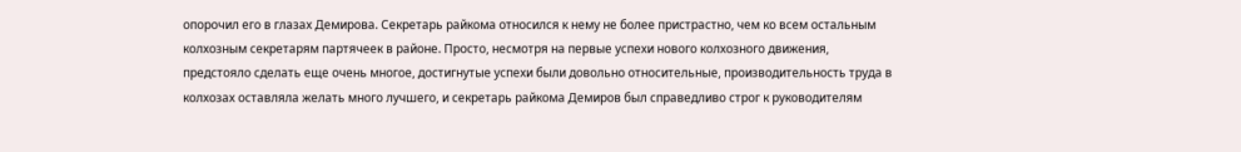опорочил его в глазах Демирова. Секретарь райкома относился к нему не более пристрастно, чем ко всем остальным колхозным секретарям партячеек в районе. Просто, несмотря на первые успехи нового колхозного движения, предстояло сделать еще очень многое, достигнутые успехи были довольно относительные, производительность труда в колхозах оставляла желать много лучшего, и секретарь райкома Демиров был справедливо строг к руководителям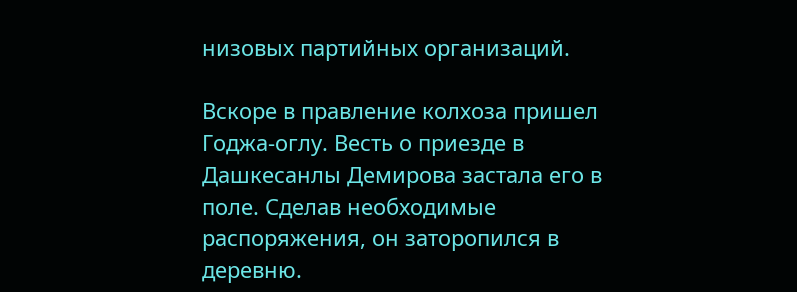низовых партийных организаций.

Вскоре в правление колхоза пришел Годжа-оглу. Весть о приезде в Дашкесанлы Демирова застала его в поле. Сделав необходимые распоряжения, он заторопился в деревню.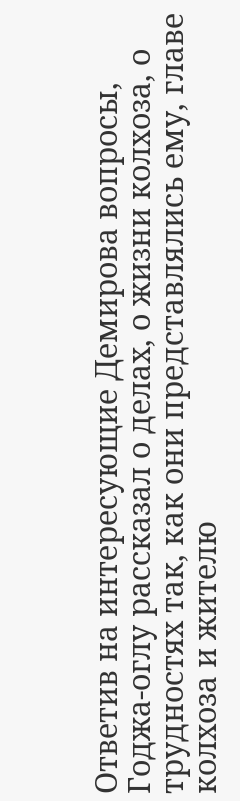Ответив на интересующие Демирова вопросы, Годжа-оглу рассказал о делах, о жизни колхоза, о трудностях так, как они представлялись ему, главе колхоза и жителю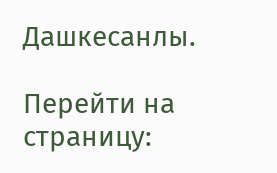Дашкесанлы.

Перейти на страницу: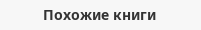Похожие книги